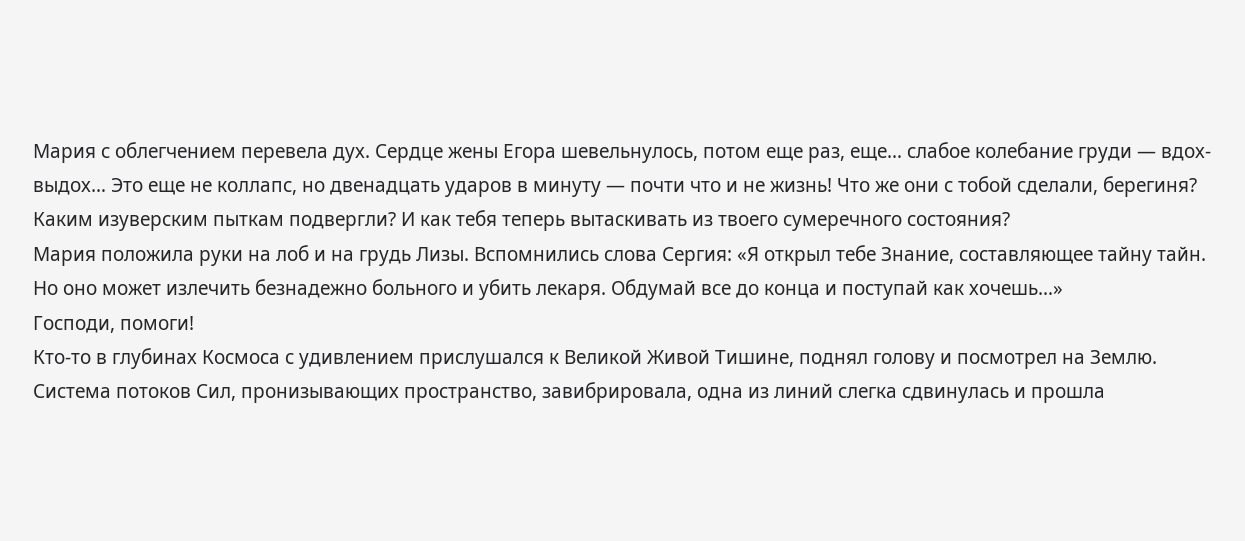Мария с облегчением перевела дух. Сердце жены Егора шевельнулось, потом еще раз, еще… слабое колебание груди — вдох-выдох… Это еще не коллапс, но двенадцать ударов в минуту — почти что и не жизнь! Что же они с тобой сделали, берегиня? Каким изуверским пыткам подвергли? И как тебя теперь вытаскивать из твоего сумеречного состояния?
Мария положила руки на лоб и на грудь Лизы. Вспомнились слова Сергия: «Я открыл тебе Знание, составляющее тайну тайн. Но оно может излечить безнадежно больного и убить лекаря. Обдумай все до конца и поступай как хочешь…»
Господи, помоги!
Кто-то в глубинах Космоса с удивлением прислушался к Великой Живой Тишине, поднял голову и посмотрел на Землю. Система потоков Сил, пронизывающих пространство, завибрировала, одна из линий слегка сдвинулась и прошла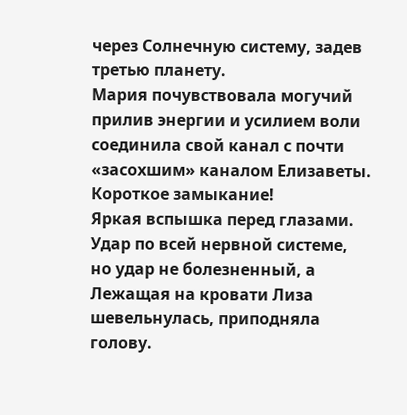через Солнечную систему, задев третью планету.
Мария почувствовала могучий прилив энергии и усилием воли соединила свой канал с почти «засохшим» каналом Елизаветы.
Короткое замыкание!
Яркая вспышка перед глазами.
Удар по всей нервной системе, но удар не болезненный, а
Лежащая на кровати Лиза шевельнулась, приподняла голову.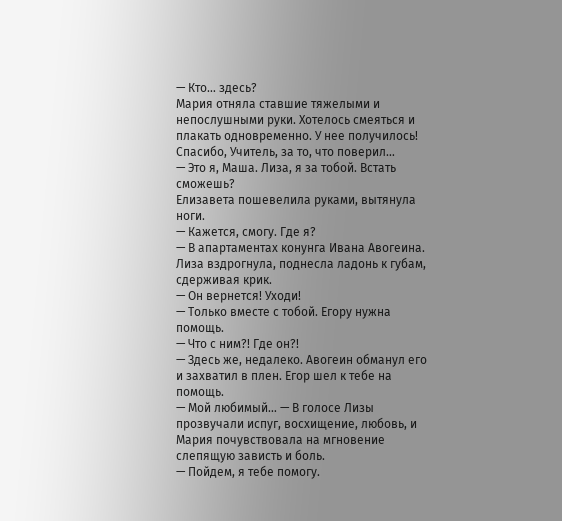— Кто… здесь?
Мария отняла ставшие тяжелыми и непослушными руки. Хотелось смеяться и плакать одновременно. У нее получилось! Спасибо, Учитель, за то, что поверил…
— Это я, Маша. Лиза, я за тобой. Встать сможешь?
Елизавета пошевелила руками, вытянула ноги.
— Кажется, смогу. Где я?
— В апартаментах конунга Ивана Авогеина.
Лиза вздрогнула, поднесла ладонь к губам, сдерживая крик.
— Он вернется! Уходи!
— Только вместе с тобой. Егору нужна помощь.
— Что с ним?! Где он?!
— Здесь же, недалеко. Авогеин обманул его и захватил в плен. Егор шел к тебе на помощь.
— Мой любимый… — В голосе Лизы прозвучали испуг, восхищение, любовь, и Мария почувствовала на мгновение слепящую зависть и боль.
— Пойдем, я тебе помогу.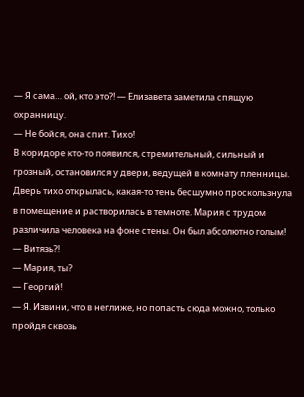— Я сама… ой, кто это?! — Елизавета заметила спящую охранницу.
— Не бойся, она спит. Тихо!
В коридоре кто-то появился, стремительный, сильный и грозный, остановился у двери, ведущей в комнату пленницы. Дверь тихо открылась, какая-то тень бесшумно проскользнула в помещение и растворилась в темноте. Мария с трудом различила человека на фоне стены. Он был абсолютно голым!
— Витязь?!
— Мария, ты?
— Георгий!
— Я. Извини, что в неглиже, но попасть сюда можно, только пройдя сквозь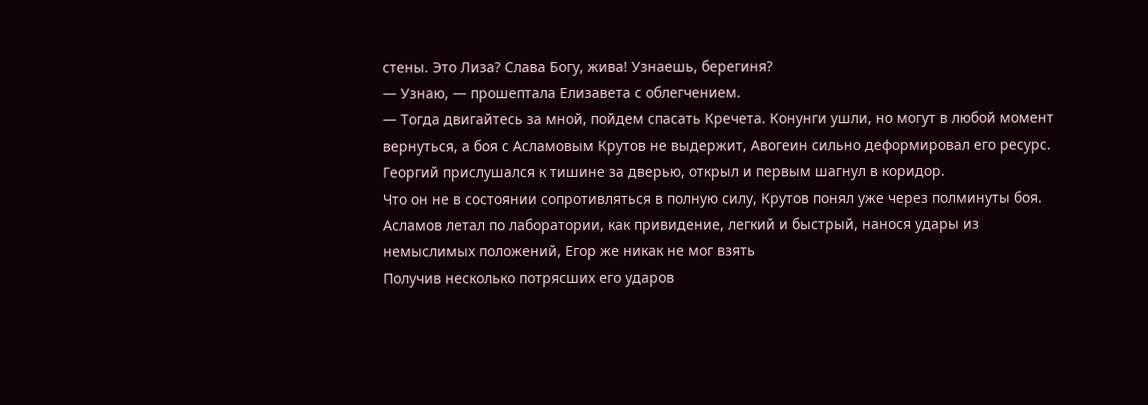стены. Это Лиза? Слава Богу, жива! Узнаешь, берегиня?
— Узнаю, — прошептала Елизавета с облегчением.
— Тогда двигайтесь за мной, пойдем спасать Кречета. Конунги ушли, но могут в любой момент вернуться, а боя с Асламовым Крутов не выдержит, Авогеин сильно деформировал его ресурс.
Георгий прислушался к тишине за дверью, открыл и первым шагнул в коридор.
Что он не в состоянии сопротивляться в полную силу, Крутов понял уже через полминуты боя.
Асламов летал по лаборатории, как привидение, легкий и быстрый, нанося удары из немыслимых положений, Егор же никак не мог взять
Получив несколько потрясших его ударов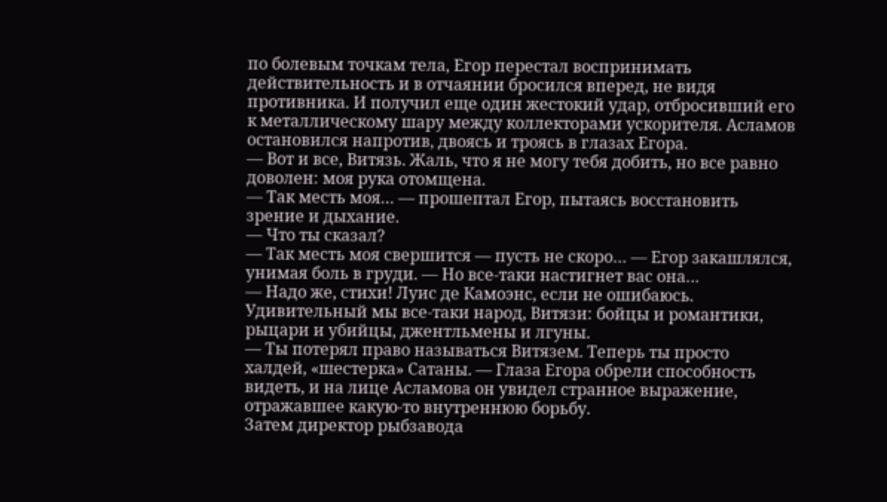по болевым точкам тела, Егор перестал воспринимать действительность и в отчаянии бросился вперед, не видя противника. И получил еще один жестокий удар, отбросивший его к металлическому шару между коллекторами ускорителя. Асламов остановился напротив, двоясь и троясь в глазах Егора.
— Вот и все, Витязь. Жаль, что я не могу тебя добить, но все равно доволен: моя рука отомщена.
— Так месть моя… — прошептал Егор, пытаясь восстановить зрение и дыхание.
— Что ты сказал?
— Так месть моя свершится — пусть не скоро… — Егор закашлялся, унимая боль в груди. — Но все-таки настигнет вас она…
— Надо же, стихи! Луис де Камоэнс, если не ошибаюсь. Удивительный мы все-таки народ, Витязи: бойцы и романтики, рыцари и убийцы, джентльмены и лгуны.
— Ты потерял право называться Витязем. Теперь ты просто халдей, «шестерка» Сатаны. — Глаза Егора обрели способность видеть, и на лице Асламова он увидел странное выражение, отражавшее какую-то внутреннюю борьбу.
Затем директор рыбзавода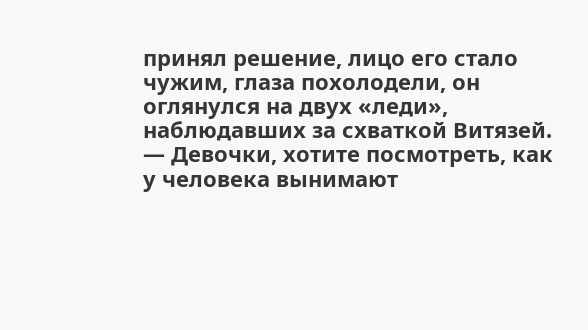принял решение, лицо его стало чужим, глаза похолодели, он оглянулся на двух «леди», наблюдавших за схваткой Витязей.
— Девочки, хотите посмотреть, как у человека вынимают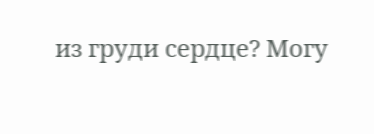из груди сердце? Могу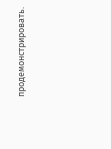продемонстрировать.